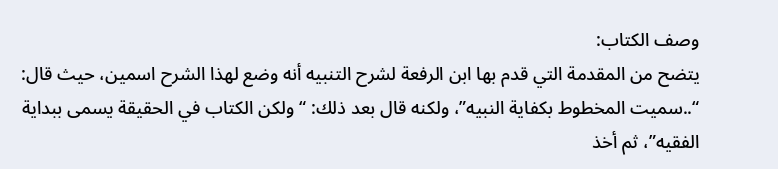وصف الكتاب:
يتضح من المقدمة التي قدم بها ابن الرفعة لشرح التنبيه أنه وضع لهذا الشرح اسمين، حيث قال: “..سميت المخطوط بكفاية النبيه”، ولكنه قال بعد ذلك: “ولكن الكتاب في الحقيقة يسمى ببداية الفقيه”، ثم أخذ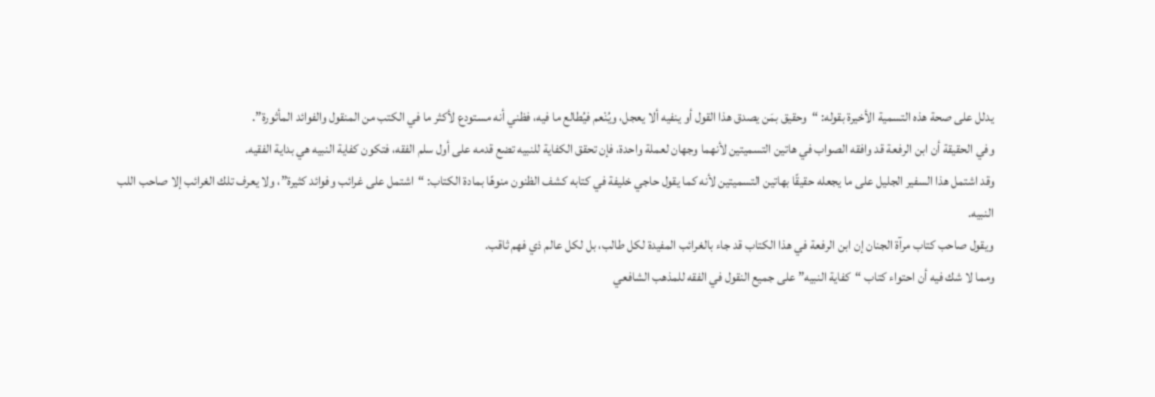يدلل على صحة هذه التسمية الأخيرة بقوله: “وحقيق بمَن يصدق هذا القول أو ينفيه ألا يعجل، ويُنْعم فيُطالع ما فيه، فظني أنه مستودع لأكثر ما في الكتب من المنقول والفوائد المأثورة”.
وفي الحقيقة أن ابن الرفعة قد وافقه الصواب في هاتين التسميتين لأنهما وجهان لعملة واحدة، فإن تحقق الكفاية للنبيه تضع قدمه على أول سلم الفقه، فتكون كفاية النبيه هي بداية الفقيه.
وقد اشتمل هذا السفير الجليل على ما يجعله حقيقًا بهاتين التسميتين لأنه كما يقول حاجي خليفة في كتابه كشف الظنون منوهًا بمادة الكتاب: “اشتمل على غرائب وفوائد كثيرة”، ولا يعرف تلك الغرائب إلا صاحب اللب النبيه.
ويقول صاحب كتاب مرآة الجنان إن ابن الرفعة في هذا الكتاب قد جاء بالغرائب المفيدة لكل طالب، بل لكل عالم ذي فهم ثاقب.
ومما لا شك فيه أن احتواء كتاب “كفاية النبيه” على جميع النقول في الفقه للمذهب الشافعي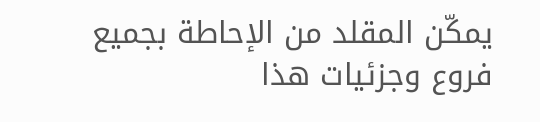يمكّن المقلد من الإحاطة بجميع فروع وجزئيات هذا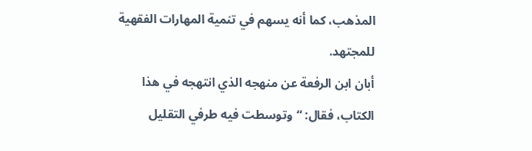المذهب، كما أنه يسهم في تنمية المهارات الفقهية للمجتهد.
أبان ابن الرفعة عن منهجه الذي انتهجه في هذا الكتاب، فقال: “وتوسطت فيه طرفي التقليل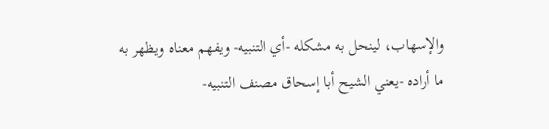والإسهاب، لينحل به مشكله -أي التنبيه- ويفهم معناه ويظهر به ما أراده -يعني الشيح أبا إسحاق مصنف التنبيه-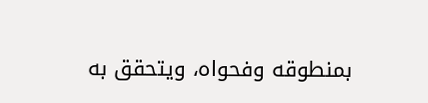بمنطوقه وفحواه، ويتحقق به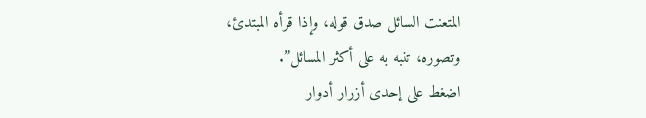المتعنت السائل صدق قوله، وإذا قرأه المبتدئ، وتصوره، تنبه به على أكثر المسائل”.
اضغط على إحدى أزرار أدوار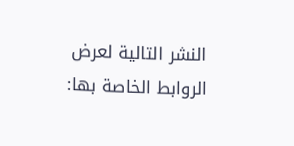النشر التالية لعرض الروابط الخاصة بها: